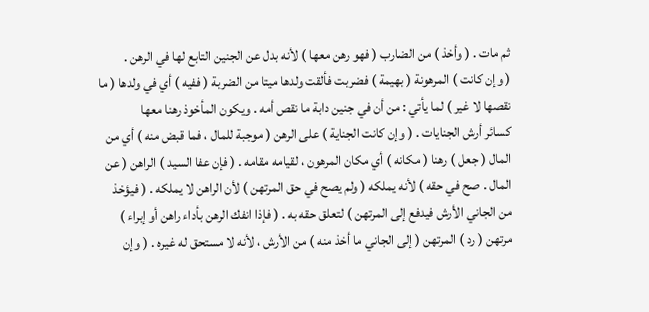ثم مات . ( وأخذ ) من الضارب ( فهو رهن معها ) لأنه بدل عن الجنين التابع لها في الرهن .
( وإن كانت ) المرهونة ( بهيمة ) فضربت فألقت ولدها ميتا من الضربة ( ففيه ) أي في ولدها ( ما
نقصها لا غير ) لما يأتي : من أن في جنين دابة ما نقص أمه . ويكون المأخوذ رهنا معها
كسائر أرش الجنايات . ( وإن كانت الجناية ) على الرهن ( موجبة للمال ، فما قبض منه ) أي من
المال ( جعل ) رهنا ( مكانه ) أي مكان المرهون ، لقيامه مقامه . ( فإن عفا السيد ) الراهن ( عن
المال . صح في حقه ) لأنه يملكه ( ولم يصح في حق المرتهن ) لأن الراهن لا يملكه . ( فيؤخذ
من الجاني الأرش فيدفع إلى المرتهن ) لتعلق حقه به . ( فإذا انفك الرهن بأداء راهن أو إبراء )
مرتهن ( رد ) المرتهن ( إلى الجاني ما أخذ منه ) من الأرش ، لأنه لا مستحق له غيره . ( وإن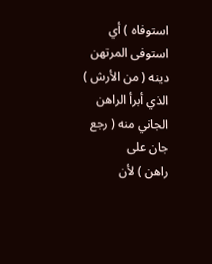استوفاه ) أي استوفى المرتهن دينه ( من الأرش ) الذي أبرأ الراهن الجاني منه ( رجع جان على
راهن ) لأن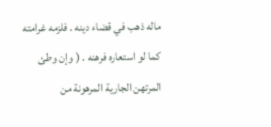ماله ذهب في قضاء دينه . فلزمه غرامته كما لو استعاره فرهنه . ( وإن وطئ
المرتهن الجارية المرهونة من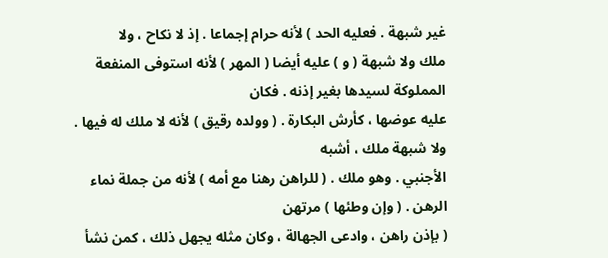غير شبهة . فعليه الحد ) لأنه حرام إجماعا . إذ لا نكاح ، ولا
ملك ولا شبهة ( و ) عليه أيضا ( المهر ) لأنه استوفى المنفعة المملوكة لسيدها بغير إذنه . فكان
عليه عوضها ، كأرش البكارة . ( وولده رقيق ) لأنه لا ملك له فيها . ولا شبهة ملك ، أشبه
الأجنبي . وهو ملك . ( للراهن رهنا مع أمه ) لأنه من جملة نماء الرهن . ( وإن وطئها ) مرتهن
( بإذن راهن ، وادعى الجهالة ، وكان مثله يجهل ذلك ، كمن نشأ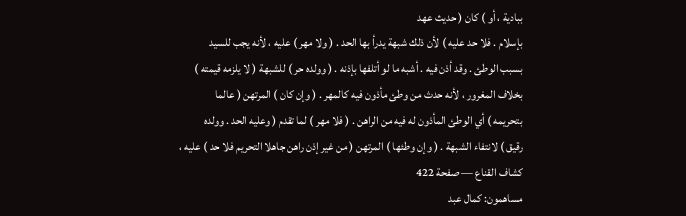ببادية ، أو ) كان ( حديث عهد
بإسلام . فلا حد عليه ) لأن ذلك شبهة يدرأ بها الحد . ( ولا مهر ) عليه ، لأنه يجب للسيد
بسبب الوطئ . وقد أذن فيه . أشبه ما لو أتلفها بإذنه . ( وولده حر ) للشبهة ( لا يلزمه قيمته )
بخلاف المغرور ، لأنه حدث من وطئ مأذون فيه كالمهر . ( وإن كان ) المرتهن ( عالما
بتحريمه ) أي الوطئ المأذون له فيه من الراهن . ( فلا مهر ) لما تقدم ( وعليه الحد . وولده
رقيق ) لانتفاء الشبهة . ( وإن وطئها ) المرتهن ( من غير إذن راهن جاهلا التحريم فلا حد ) عليه ،
كشاف القناع — صفحة 422
مساهمون: كمال عبد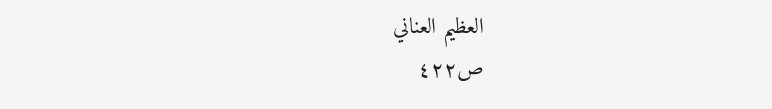العظيم العناني
ص٤٢٢